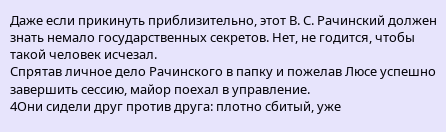Даже если прикинуть приблизительно, этот В. С. Рачинский должен знать немало государственных секретов. Нет, не годится, чтобы такой человек исчезал.
Спрятав личное дело Рачинского в папку и пожелав Люсе успешно завершить сессию, майор поехал в управление.
4Они сидели друг против друга: плотно сбитый, уже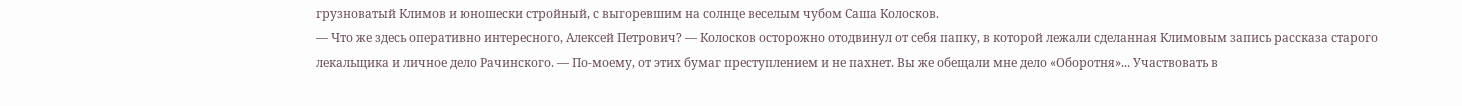грузноватый Климов и юношески стройный, с выгоревшим на солнце веселым чубом Саша Колосков.
— Что же здесь оперативно интересного, Алексей Петрович? — Колосков осторожно отодвинул от себя папку, в которой лежали сделанная Климовым запись рассказа старого лекальщика и личное дело Рачинского. — По-моему, от этих бумаг преступлением и не пахнет. Вы же обещали мне дело «Оборотня»... Участвовать в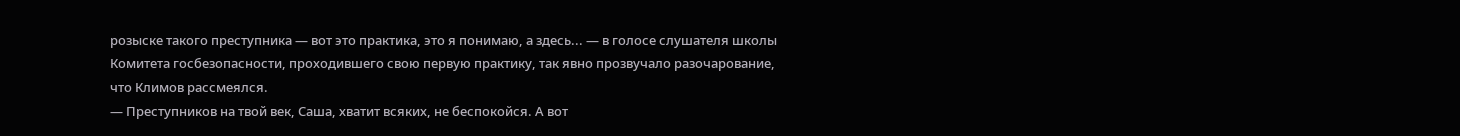розыске такого преступника — вот это практика, это я понимаю, а здесь... — в голосе слушателя школы Комитета госбезопасности, проходившего свою первую практику, так явно прозвучало разочарование, что Климов рассмеялся.
— Преступников на твой век, Саша, хватит всяких, не беспокойся. А вот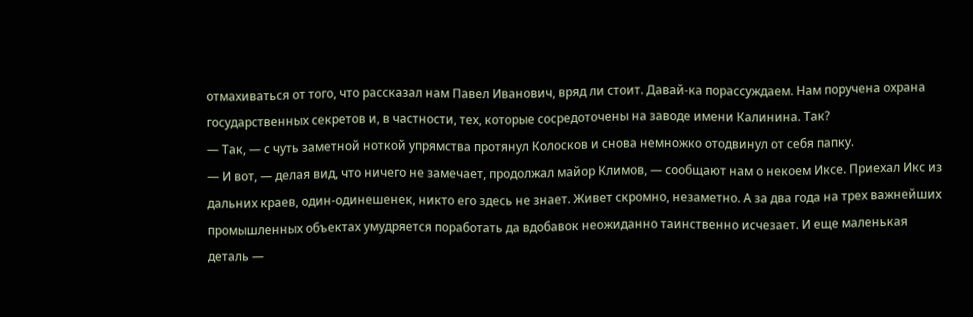отмахиваться от того, что рассказал нам Павел Иванович, вряд ли стоит. Давай-ка порассуждаем. Нам поручена охрана государственных секретов и, в частности, тех, которые сосредоточены на заводе имени Калинина. Так?
— Так, — с чуть заметной ноткой упрямства протянул Колосков и снова немножко отодвинул от себя папку.
— И вот, — делая вид, что ничего не замечает, продолжал майор Климов, — сообщают нам о некоем Иксе. Приехал Икс из дальних краев, один-одинешенек, никто его здесь не знает. Живет скромно, незаметно. А за два года на трех важнейших промышленных объектах умудряется поработать да вдобавок неожиданно таинственно исчезает. И еще маленькая деталь —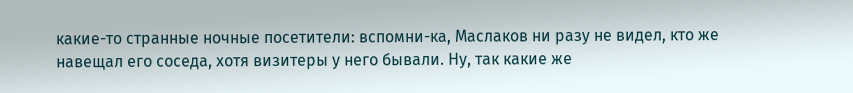какие-то странные ночные посетители: вспомни-ка, Маслаков ни разу не видел, кто же навещал его соседа, хотя визитеры у него бывали. Ну, так какие же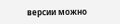версии можно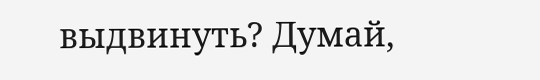выдвинуть? Думай,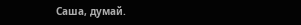Саша, думай.